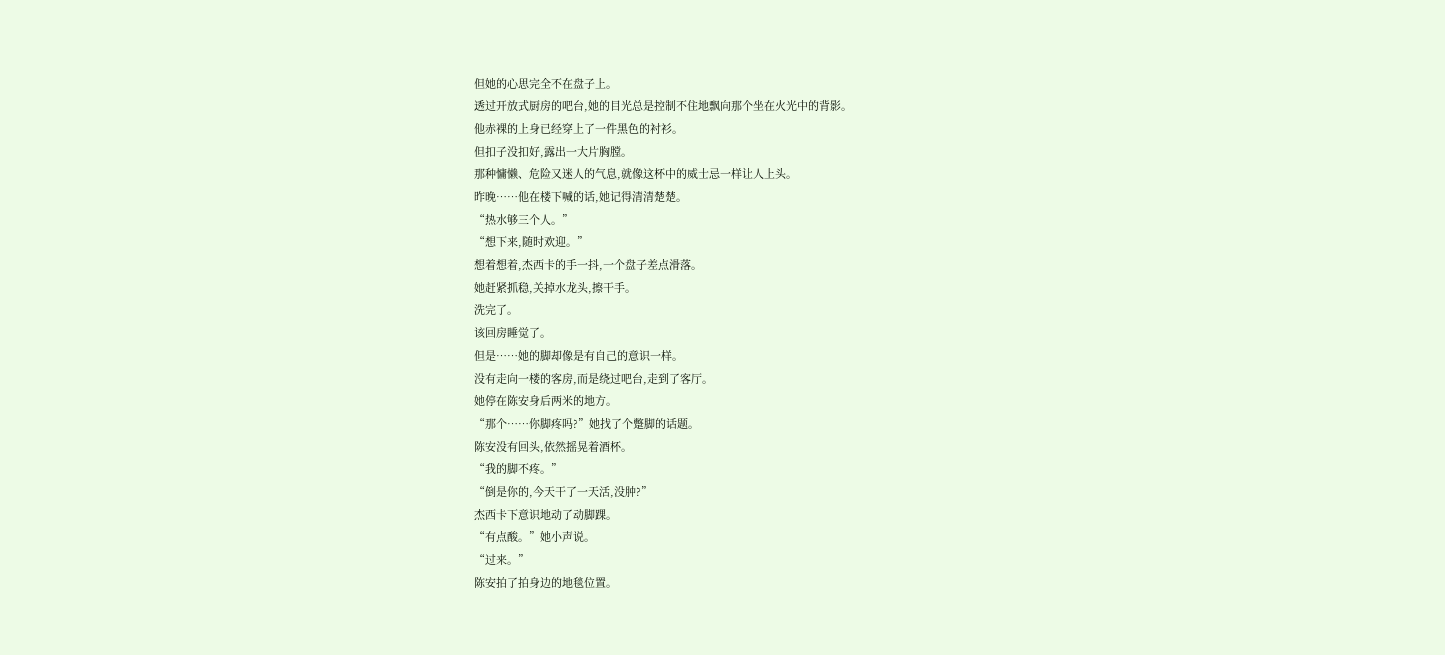但她的心思完全不在盘子上。
透过开放式厨房的吧台,她的目光总是控制不住地飘向那个坐在火光中的背影。
他赤裸的上身已经穿上了一件黑色的衬衫。
但扣子没扣好,露出一大片胸膛。
那种慵懒、危险又迷人的气息,就像这杯中的威士忌一样让人上头。
昨晚……他在楼下喊的话,她记得清清楚楚。
“热水够三个人。”
“想下来,随时欢迎。”
想着想着,杰西卡的手一抖,一个盘子差点滑落。
她赶紧抓稳,关掉水龙头,擦干手。
洗完了。
该回房睡觉了。
但是……她的脚却像是有自己的意识一样。
没有走向一楼的客房,而是绕过吧台,走到了客厅。
她停在陈安身后两米的地方。
“那个……你脚疼吗?”她找了个蹩脚的话题。
陈安没有回头,依然摇晃着酒杯。
“我的脚不疼。”
“倒是你的,今天干了一天活,没肿?”
杰西卡下意识地动了动脚踝。
“有点酸。”她小声说。
“过来。”
陈安拍了拍身边的地毯位置。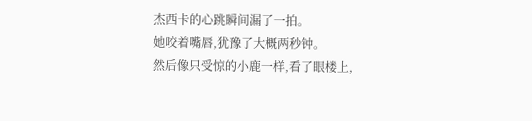杰西卡的心跳瞬间漏了一拍。
她咬着嘴唇,犹豫了大概两秒钟。
然后像只受惊的小鹿一样,看了眼楼上,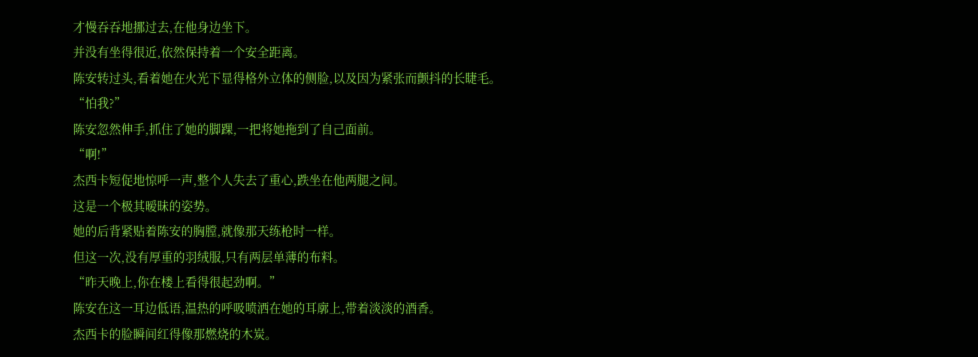才慢吞吞地挪过去,在他身边坐下。
并没有坐得很近,依然保持着一个安全距离。
陈安转过头,看着她在火光下显得格外立体的侧脸,以及因为紧张而颤抖的长睫毛。
“怕我?”
陈安忽然伸手,抓住了她的脚踝,一把将她拖到了自己面前。
“啊!”
杰西卡短促地惊呼一声,整个人失去了重心,跌坐在他两腿之间。
这是一个极其暧昧的姿势。
她的后背紧贴着陈安的胸膛,就像那天练枪时一样。
但这一次,没有厚重的羽绒服,只有两层单薄的布料。
“昨天晚上,你在楼上看得很起劲啊。”
陈安在这一耳边低语,温热的呼吸喷洒在她的耳廓上,带着淡淡的酒香。
杰西卡的脸瞬间红得像那燃烧的木炭。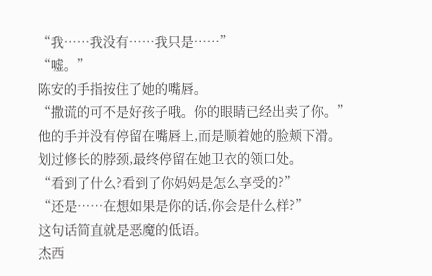“我……我没有……我只是……”
“嘘。”
陈安的手指按住了她的嘴唇。
“撒谎的可不是好孩子哦。你的眼睛已经出卖了你。”
他的手并没有停留在嘴唇上,而是顺着她的脸颊下滑。
划过修长的脖颈,最终停留在她卫衣的领口处。
“看到了什么?看到了你妈妈是怎么享受的?”
“还是……在想如果是你的话,你会是什么样?”
这句话简直就是恶魔的低语。
杰西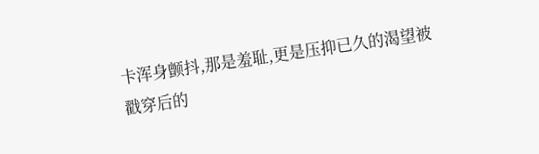卡浑身颤抖,那是羞耻,更是压抑已久的渴望被戳穿后的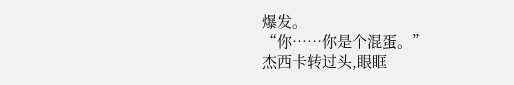爆发。
“你……你是个混蛋。”
杰西卡转过头,眼眶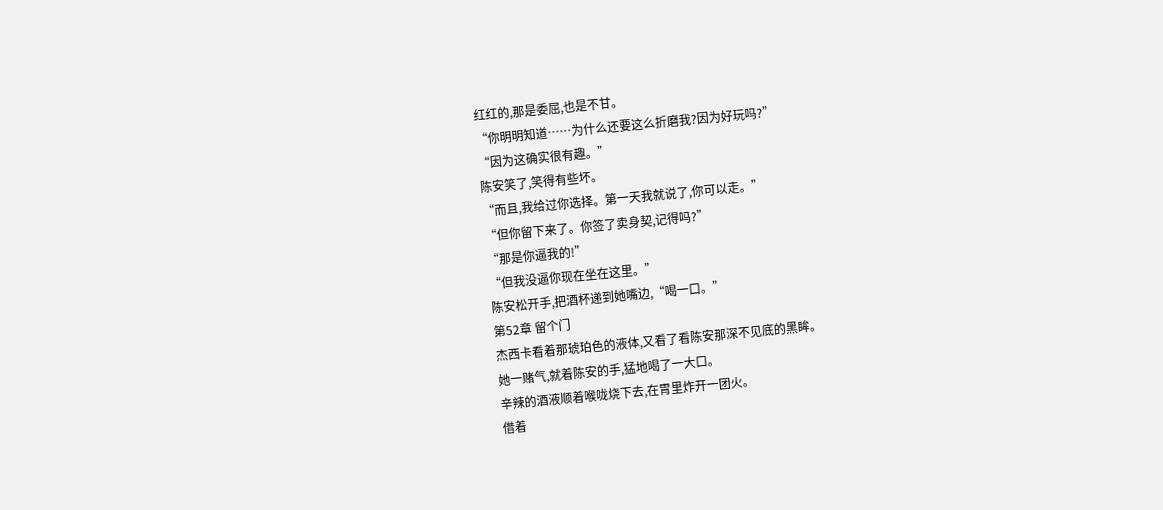红红的,那是委屈,也是不甘。
“你明明知道……为什么还要这么折磨我?因为好玩吗?”
“因为这确实很有趣。”
陈安笑了,笑得有些坏。
“而且,我给过你选择。第一天我就说了,你可以走。”
“但你留下来了。你签了卖身契,记得吗?”
“那是你逼我的!”
“但我没逼你现在坐在这里。”
陈安松开手,把酒杯递到她嘴边,“喝一口。”
第52章 留个门
杰西卡看着那琥珀色的液体,又看了看陈安那深不见底的黑眸。
她一赌气,就着陈安的手,猛地喝了一大口。
辛辣的酒液顺着喉咙烧下去,在胃里炸开一团火。
借着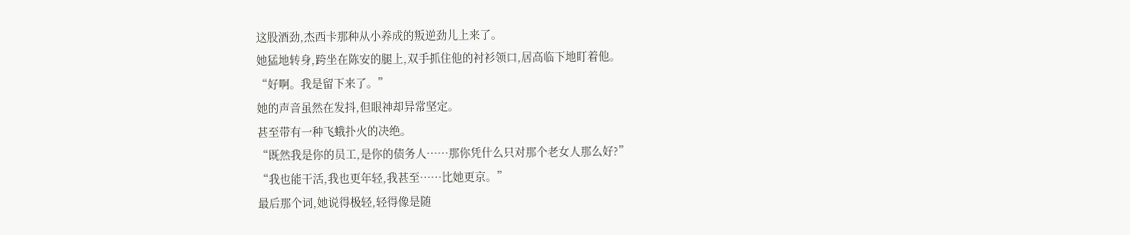这股酒劲,杰西卡那种从小养成的叛逆劲儿上来了。
她猛地转身,跨坐在陈安的腿上,双手抓住他的衬衫领口,居高临下地盯着他。
“好啊。我是留下来了。”
她的声音虽然在发抖,但眼神却异常坚定。
甚至带有一种飞蛾扑火的决绝。
“既然我是你的员工,是你的债务人……那你凭什么只对那个老女人那么好?”
“我也能干活,我也更年轻,我甚至……比她更京。”
最后那个词,她说得极轻,轻得像是随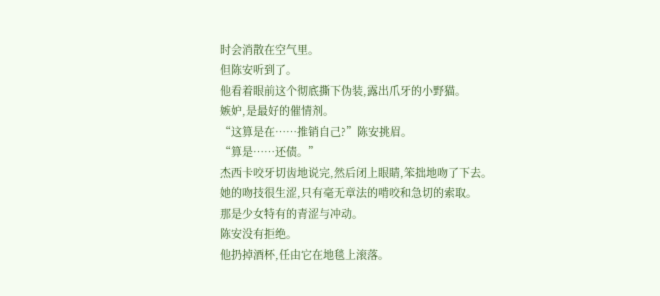时会消散在空气里。
但陈安听到了。
他看着眼前这个彻底撕下伪装,露出爪牙的小野猫。
嫉妒,是最好的催情剂。
“这算是在……推销自己?”陈安挑眉。
“算是……还债。”
杰西卡咬牙切齿地说完,然后闭上眼睛,笨拙地吻了下去。
她的吻技很生涩,只有毫无章法的啃咬和急切的索取。
那是少女特有的青涩与冲动。
陈安没有拒绝。
他扔掉酒杯,任由它在地毯上滚落。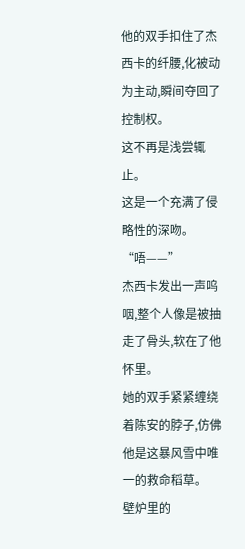他的双手扣住了杰西卡的纤腰,化被动为主动,瞬间夺回了控制权。
这不再是浅尝辄止。
这是一个充满了侵略性的深吻。
“唔——”
杰西卡发出一声呜咽,整个人像是被抽走了骨头,软在了他怀里。
她的双手紧紧缠绕着陈安的脖子,仿佛他是这暴风雪中唯一的救命稻草。
壁炉里的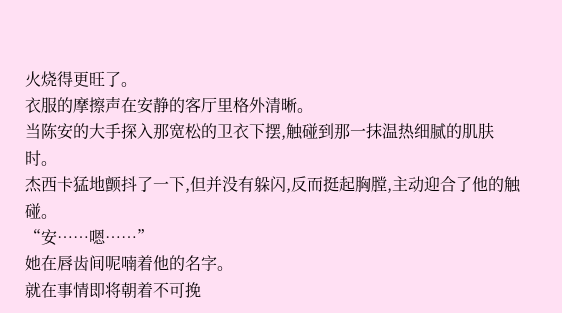火烧得更旺了。
衣服的摩擦声在安静的客厅里格外清晰。
当陈安的大手探入那宽松的卫衣下摆,触碰到那一抹温热细腻的肌肤时。
杰西卡猛地颤抖了一下,但并没有躲闪,反而挺起胸膛,主动迎合了他的触碰。
“安……嗯……”
她在唇齿间呢喃着他的名字。
就在事情即将朝着不可挽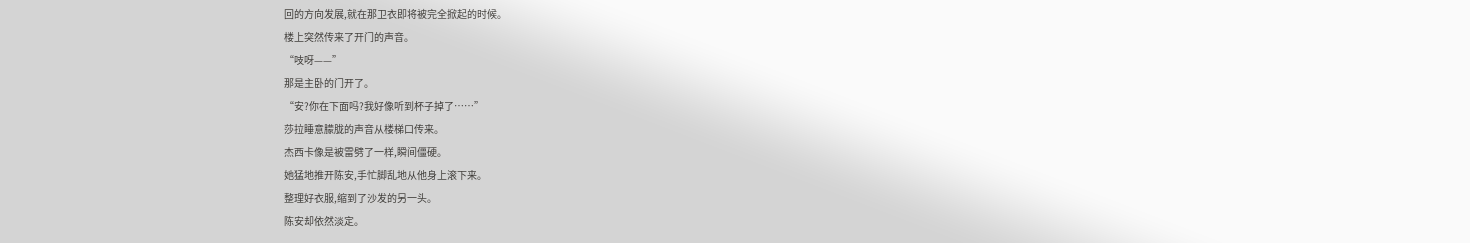回的方向发展,就在那卫衣即将被完全掀起的时候。
楼上突然传来了开门的声音。
“吱呀——”
那是主卧的门开了。
“安?你在下面吗?我好像听到杯子掉了……”
莎拉睡意朦胧的声音从楼梯口传来。
杰西卡像是被雷劈了一样,瞬间僵硬。
她猛地推开陈安,手忙脚乱地从他身上滚下来。
整理好衣服,缩到了沙发的另一头。
陈安却依然淡定。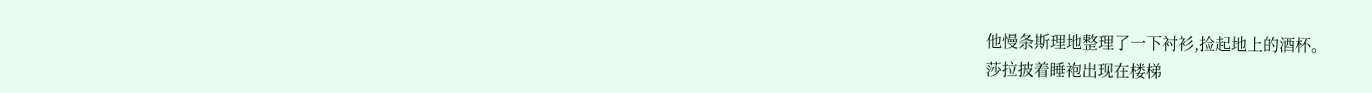他慢条斯理地整理了一下衬衫,捡起地上的酒杯。
莎拉披着睡袍出现在楼梯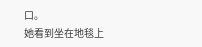口。
她看到坐在地毯上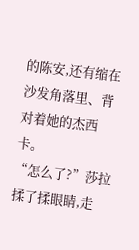的陈安,还有缩在沙发角落里、背对着她的杰西卡。
“怎么了?”莎拉揉了揉眼睛,走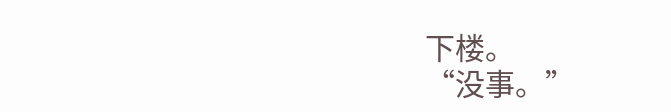下楼。
“没事。”